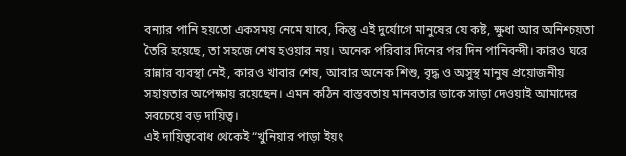বন্যার পানি হয়তো একসময় নেমে যাবে, কিন্তু এই দুর্যোগে মানুষের যে কষ্ট, ক্ষুধা আর অনিশ্চয়তা তৈরি হয়েছে, তা সহজে শেষ হওয়ার নয়। অনেক পরিবার দিনের পর দিন পানিবন্দী। কারও ঘরে রান্নার ব্যবস্থা নেই, কারও খাবার শেষ, আবার অনেক শিশু, বৃদ্ধ ও অসুস্থ মানুষ প্রয়োজনীয় সহায়তার অপেক্ষায় রয়েছেন। এমন কঠিন বাস্তবতায় মানবতার ডাকে সাড়া দেওয়াই আমাদের সবচেয়ে বড় দায়িত্ব।
এই দায়িত্ববোধ থেকেই “খুনিয়ার পাড়া ইয়ং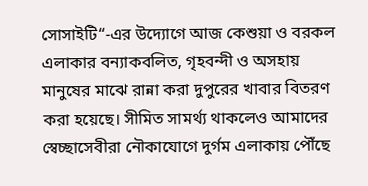সোসাইটি“-এর উদ্যোগে আজ কেশুয়া ও বরকল এলাকার বন্যাকবলিত, গৃহবন্দী ও অসহায় মানুষের মাঝে রান্না করা দুপুরের খাবার বিতরণ করা হয়েছে। সীমিত সামর্থ্য থাকলেও আমাদের স্বেচ্ছাসেবীরা নৌকাযোগে দুর্গম এলাকায় পৌঁছে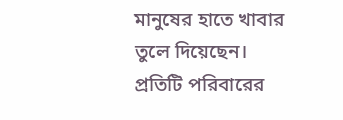মানুষের হাতে খাবার তুলে দিয়েছেন। প্রতিটি পরিবারের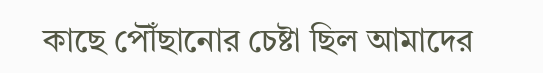কাছে পৌঁছানোর চেষ্টা ছিল আমাদের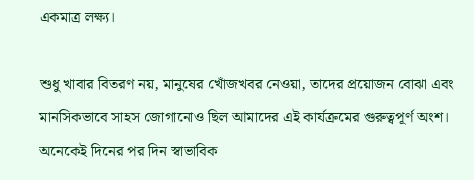একমাত্র লক্ষ্য।

শুধু খাবার বিতরণ নয়, মানুষের খোঁজখবর নেওয়া, তাদের প্রয়োজন বোঝা এবং মানসিকভাবে সাহস জোগানোও ছিল আমাদের এই কার্যক্রমের গুরুত্বপূর্ণ অংশ। অনেকেই দিনের পর দিন স্বাভাবিক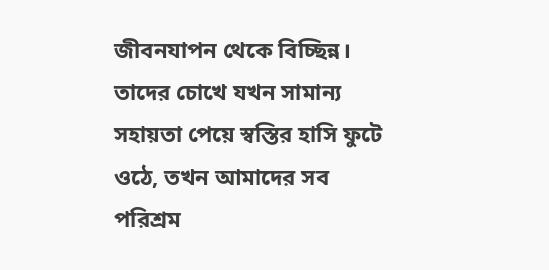জীবনযাপন থেকে বিচ্ছিন্ন। তাদের চোখে যখন সামান্য সহায়তা পেয়ে স্বস্তির হাসি ফুটে ওঠে, তখন আমাদের সব পরিশ্রম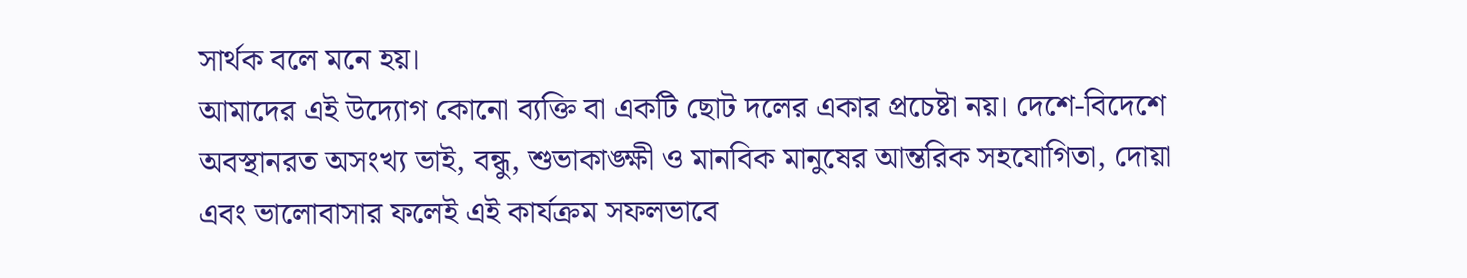সার্থক বলে মনে হয়।
আমাদের এই উদ্যোগ কোনো ব্যক্তি বা একটি ছোট দলের একার প্রচেষ্টা নয়। দেশে-বিদেশে অবস্থানরত অসংখ্য ভাই, বন্ধু, শুভাকাঙ্ক্ষী ও মানবিক মানুষের আন্তরিক সহযোগিতা, দোয়া এবং ভালোবাসার ফলেই এই কার্যক্রম সফলভাবে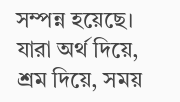সম্পন্ন হয়েছে। যারা অর্থ দিয়ে, শ্রম দিয়ে, সময়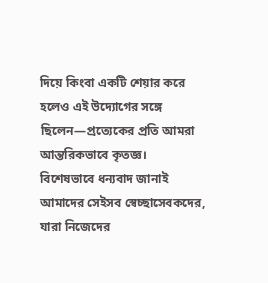দিয়ে কিংবা একটি শেয়ার করে হলেও এই উদ্যোগের সঙ্গে ছিলেন—প্রত্যেকের প্রতি আমরা আন্তরিকভাবে কৃতজ্ঞ।
বিশেষভাবে ধন্যবাদ জানাই আমাদের সেইসব স্বেচ্ছাসেবকদের, যারা নিজেদের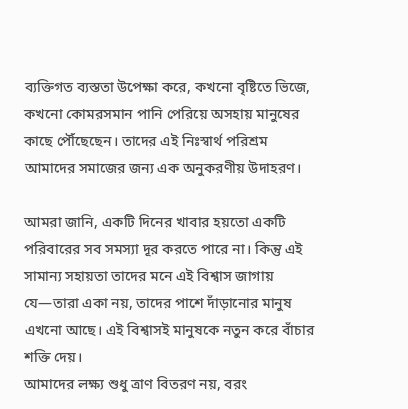ব্যক্তিগত ব্যস্ততা উপেক্ষা করে, কখনো বৃষ্টিতে ভিজে, কখনো কোমরসমান পানি পেরিয়ে অসহায় মানুষের কাছে পৌঁছেছেন। তাদের এই নিঃস্বার্থ পরিশ্রম আমাদের সমাজের জন্য এক অনুকরণীয় উদাহরণ।

আমরা জানি, একটি দিনের খাবার হয়তো একটি পরিবারের সব সমস্যা দূর করতে পারে না। কিন্তু এই সামান্য সহায়তা তাদের মনে এই বিশ্বাস জাগায় যে—তারা একা নয়, তাদের পাশে দাঁড়ানোর মানুষ এখনো আছে। এই বিশ্বাসই মানুষকে নতুন করে বাঁচার শক্তি দেয়।
আমাদের লক্ষ্য শুধু ত্রাণ বিতরণ নয়, বরং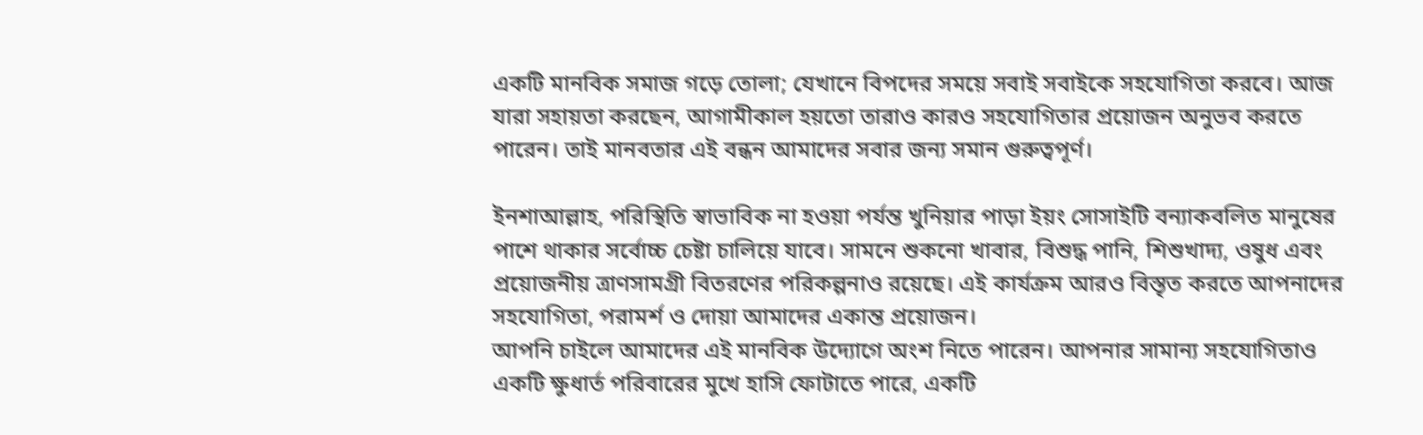একটি মানবিক সমাজ গড়ে তোলা; যেখানে বিপদের সময়ে সবাই সবাইকে সহযোগিতা করবে। আজ যারা সহায়তা করছেন, আগামীকাল হয়তো তারাও কারও সহযোগিতার প্রয়োজন অনুভব করতে পারেন। তাই মানবতার এই বন্ধন আমাদের সবার জন্য সমান গুরুত্বপূর্ণ।

ইনশাআল্লাহ, পরিস্থিতি স্বাভাবিক না হওয়া পর্যন্ত খুনিয়ার পাড়া ইয়ং সোসাইটি বন্যাকবলিত মানুষের পাশে থাকার সর্বোচ্চ চেষ্টা চালিয়ে যাবে। সামনে শুকনো খাবার, বিশুদ্ধ পানি, শিশুখাদ্য, ওষুধ এবং প্রয়োজনীয় ত্রাণসামগ্রী বিতরণের পরিকল্পনাও রয়েছে। এই কার্যক্রম আরও বিস্তৃত করতে আপনাদের সহযোগিতা, পরামর্শ ও দোয়া আমাদের একান্ত প্রয়োজন।
আপনি চাইলে আমাদের এই মানবিক উদ্যোগে অংশ নিতে পারেন। আপনার সামান্য সহযোগিতাও একটি ক্ষুধার্ত পরিবারের মুখে হাসি ফোটাতে পারে, একটি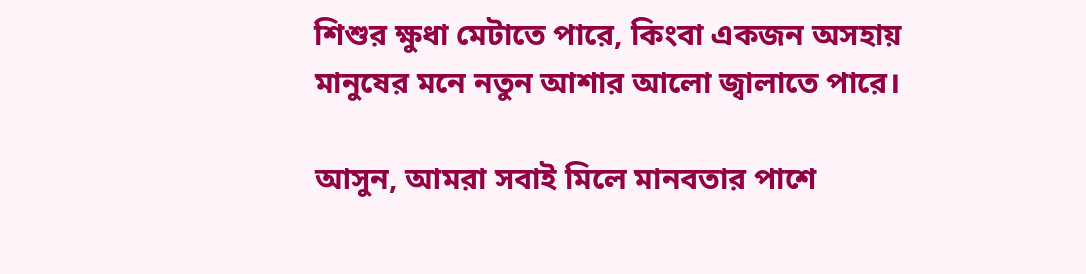শিশুর ক্ষুধা মেটাতে পারে, কিংবা একজন অসহায় মানুষের মনে নতুন আশার আলো জ্বালাতে পারে।

আসুন, আমরা সবাই মিলে মানবতার পাশে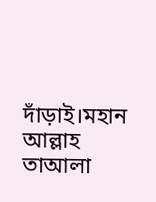দাঁড়াই।মহান আল্লাহ তাআলা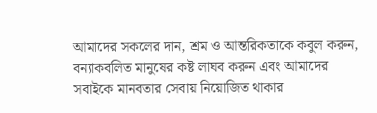আমাদের সকলের দান, শ্রম ও আন্তরিকতাকে কবুল করুন, বন্যাকবলিত মানুষের কষ্ট লাঘব করুন এবং আমাদের সবাইকে মানবতার সেবায় নিয়োজিত থাকার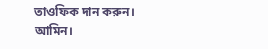তাওফিক দান করুন। আমিন।